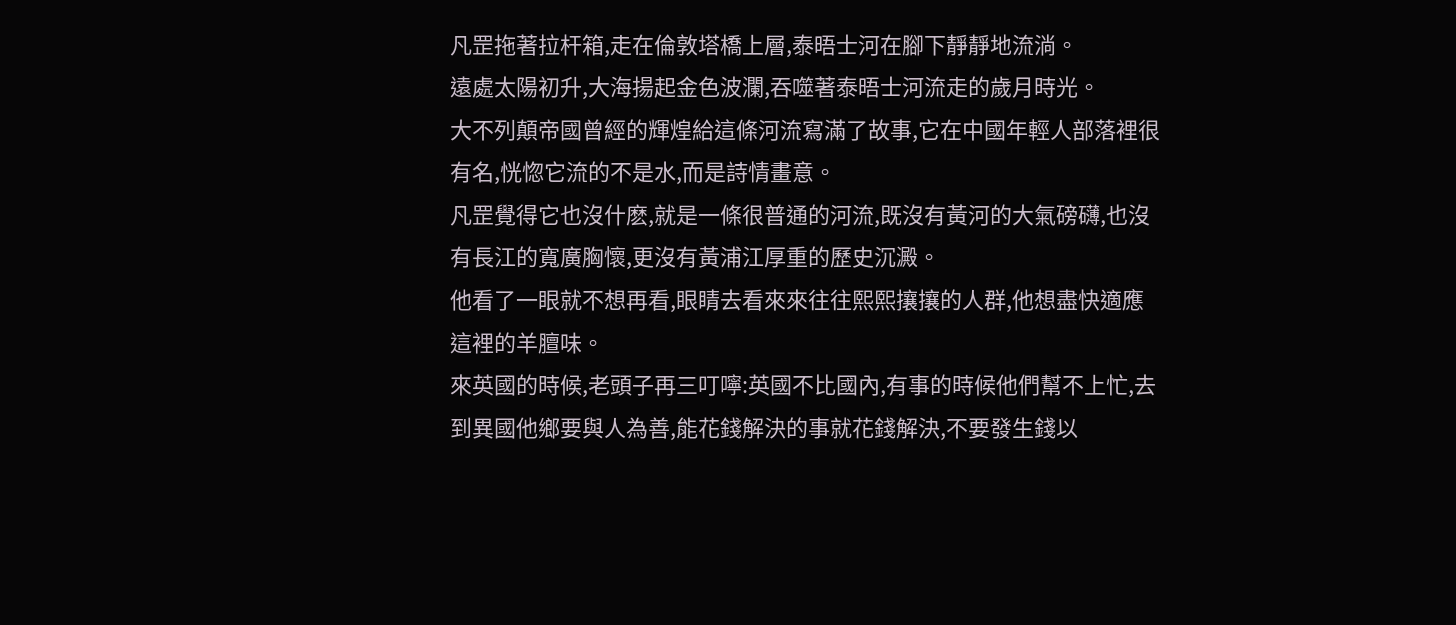凡罡拖著拉杆箱,走在倫敦塔橋上層,泰晤士河在腳下靜靜地流淌。
遠處太陽初升,大海揚起金色波瀾,吞噬著泰晤士河流走的歲月時光。
大不列顛帝國曾經的輝煌給這條河流寫滿了故事,它在中國年輕人部落裡很有名,恍惚它流的不是水,而是詩情畫意。
凡罡覺得它也沒什麽,就是一條很普通的河流,既沒有黃河的大氣磅礴,也沒有長江的寬廣胸懷,更沒有黃浦江厚重的歷史沉澱。
他看了一眼就不想再看,眼睛去看來來往往熙熙攘攘的人群,他想盡快適應這裡的羊膻味。
來英國的時候,老頭子再三叮嚀:英國不比國內,有事的時候他們幫不上忙,去到異國他鄉要與人為善,能花錢解決的事就花錢解決,不要發生錢以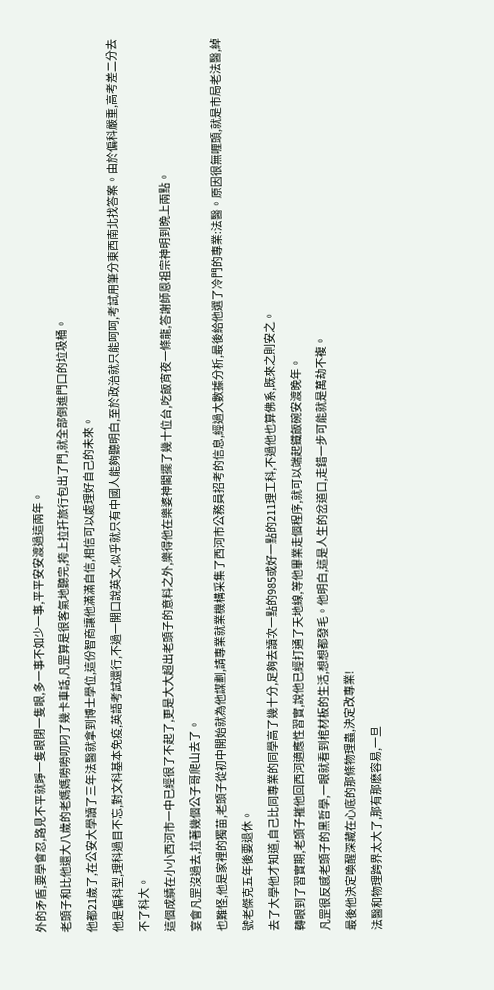外的矛盾,要學會忍,路見不平就睜一隻眼閉一隻眼,多一事不如少一事,平平安安渡過這兩年。
老頭子和比他還大八歲的老媽媽嘮嘮叨叼了幾卡車話,凡罡算是很客氣地聽完,挎上拉扞旅行包出了門,就全部倒進門口的垃圾桶。
他都21歲了,在公安大學讀了三年法醫就拿到博士學位,這份智商讓他滿滿自信,相信可以處理好自己的未來。
他是偏科型,理科過目不忘,對文科基本免疫,英語考試還行,不過一開口說英文,似乎就只有中國人能夠聽明白,至於政治就只能呵呵,考試用筆分東西南北找答案。由於偏科嚴重,高考差二分去不了科大。
這個成績在小小西河市一中已經很了不起了,更是大大超出老頭子的意料之外,樂得他在樂婆神閣擺了幾十位台,吃飯宵夜一條龍,答謝師恩祖宗神明到晩上兩點。
宴會凡罡沒過去,拉著幾個公子哥爬山去了。
也難怪,他是家裡的獨苗,老頭子從初中開始就為他謀劃,請專業就業機構采集了西河市公務員招考的信息,經過大數據分析,最後給他選了冷門的專業:法醫。原因很無喱頭,就是市局老法醫,綽號老傑克五年後要退休。
去了大學他才知道,自己比同專業的同學高了幾十分,足夠去讀次一點的985或好一點的211理工科,不過他也算佛系,既來之則安之。
轉眼到了習實期,老頭子摧他回西河適應性習實,說他已經打通了天地線,等他畢業走個程序,就可以端起鐵飯碗安渡晚年。
凡罡很反感老頭子的黑哲學,一眼就看到棺材板的生活,想想都發毛。他明白,這是人生的岔道口,走錯一步可能就是萬劫不複。
最後他決定喚醒深藏在心底的那條物理蟲,決定改專業!
法醫和物理跨界太大了,那有那麽容易,一旦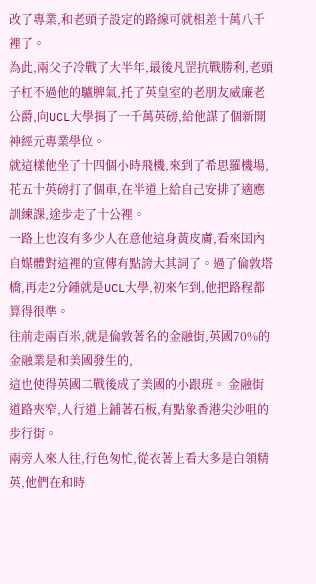改了專業,和老頭子設定的路線可就相差十萬八千裡了。
為此,兩父子冷戰了大半年,最後凡罡抗戰勝利,老頭子杠不過他的驢脾氣,托了英皇室的老朋友威廉老公爵,向UCL大學捐了一千萬英磅,給他謀了個新開神經元專業學位。
就這樣他坐了十四個小時飛機,來到了希思羅機場,花五十英磅打了個車,在半道上給自己安排了適應訓練課,途步走了十公裡。
一路上也沒有多少人在意他這身黃皮膚,看來囯內自媒體對這裡的宣傳有點誇大其詞了。過了倫敦塔橋,再走2分鍾就是UCL大學,初來乍到,他把路程都算得很準。
往前走兩百米,就是倫敦著名的金融街,英國70%的金融業是和美國發生的,
這也使得英國二戰後成了美國的小跟班。 金融街道路夾窄,人行道上鋪著石板,有點象香港尖沙咀的步行街。
兩旁人來人往,行色匆忙,從衣著上看大多是白領精英,他們在和時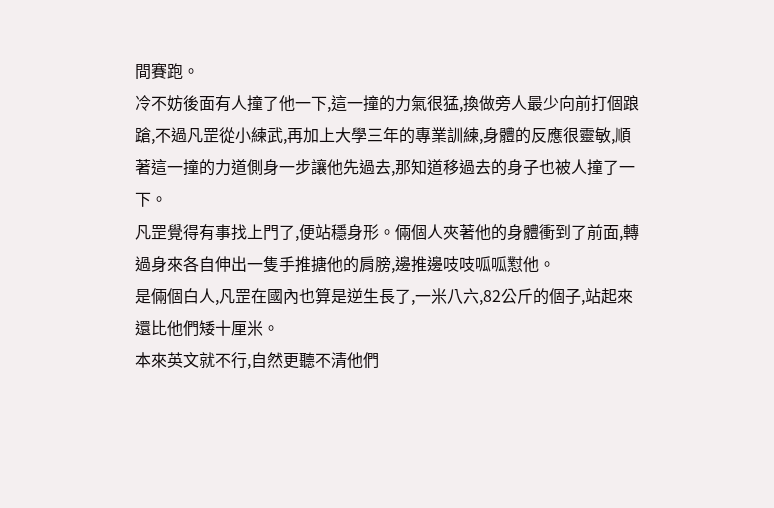間賽跑。
冷不妨後面有人撞了他一下,這一撞的力氣很猛,換做旁人最少向前打個踉蹌,不過凡罡從小練武,再加上大學三年的專業訓練,身體的反應很靈敏,順著這一撞的力道側身一步讓他先過去,那知道移過去的身子也被人撞了一下。
凡罡覺得有事找上門了,便站穩身形。倆個人夾著他的身體衝到了前面,轉過身來各自伸出一隻手推搪他的肩膀,邊推邊吱吱呱呱懟他。
是倆個白人,凡罡在國內也算是逆生長了,一米八六,82公斤的個子,站起來還比他們矮十厘米。
本來英文就不行,自然更聽不清他們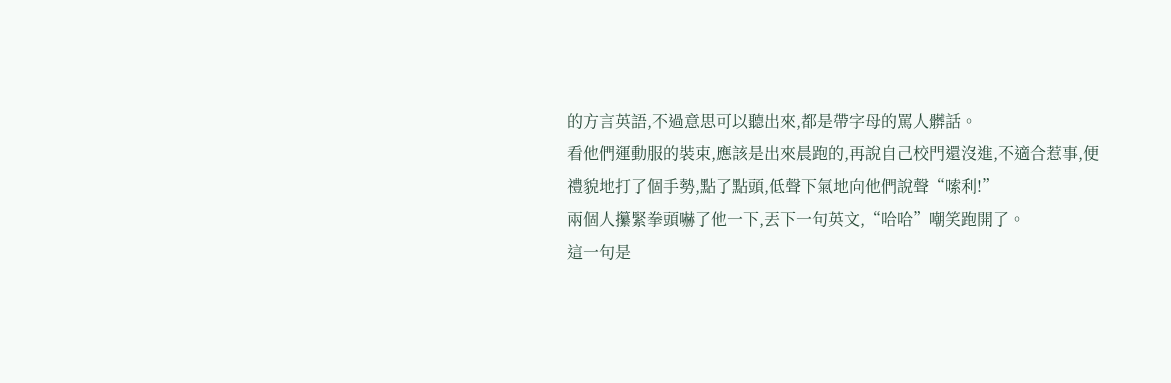的方言英語,不過意思可以聽出來,都是帶字母的罵人髒話。
看他們運動服的裝束,應該是出來晨跑的,再說自己校門還沒進,不適合惹事,便禮貌地打了個手勢,點了點頭,低聲下氣地向他們說聲“嗦利!”
兩個人攥緊拳頭嚇了他一下,丟下一句英文,“哈哈”嘲笑跑開了。
這一句是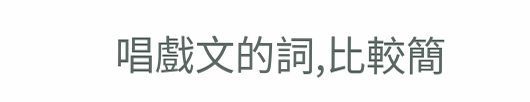唱戲文的詞,比較簡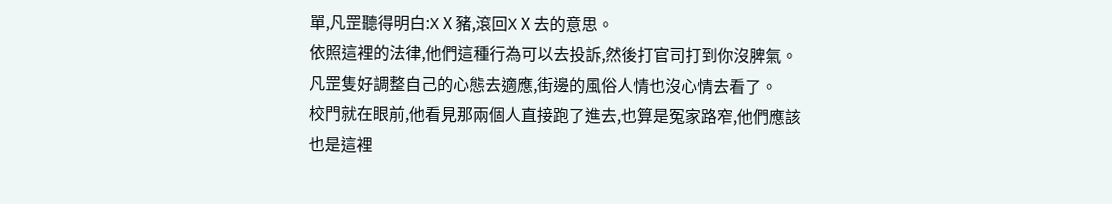單,凡罡聽得明白:XⅩ豬,滾回XⅩ去的意思。
依照這裡的法律,他們這種行為可以去投訴,然後打官司打到你沒脾氣。
凡罡隻好調整自己的心態去適應,街邊的風俗人情也沒心情去看了。
校門就在眼前,他看見那兩個人直接跑了進去,也算是冤家路窄,他們應該也是這裡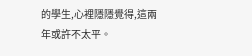的學生,心裡隱隱覺得,這兩年或許不太平。